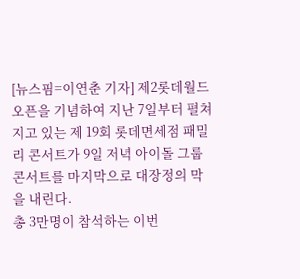[뉴스핌=이연춘 기자] 제2롯데월드 오픈을 기념하여 지난 7일부터 펼쳐지고 있는 제 19회 롯데면세점 패밀리 콘서트가 9일 저녁 아이돌 그룹 콘서트를 마지막으로 대장정의 막을 내린다.
총 3만명이 참석하는 이번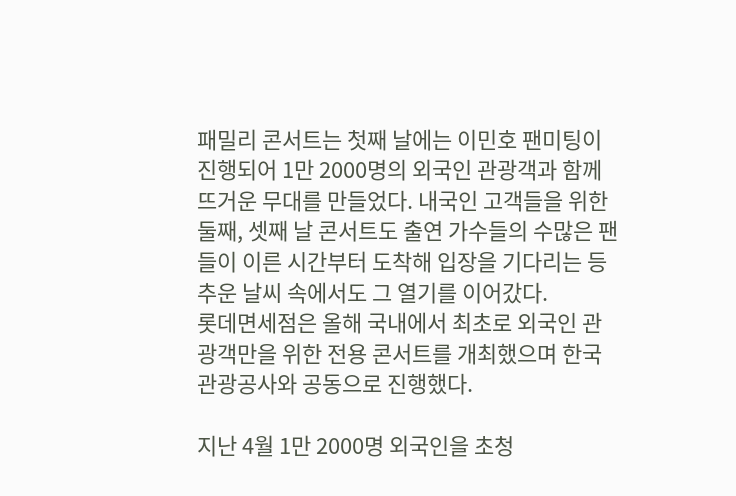패밀리 콘서트는 첫째 날에는 이민호 팬미팅이 진행되어 1만 2000명의 외국인 관광객과 함께 뜨거운 무대를 만들었다. 내국인 고객들을 위한 둘째, 셋째 날 콘서트도 출연 가수들의 수많은 팬들이 이른 시간부터 도착해 입장을 기다리는 등 추운 날씨 속에서도 그 열기를 이어갔다.
롯데면세점은 올해 국내에서 최초로 외국인 관광객만을 위한 전용 콘서트를 개최했으며 한국관광공사와 공동으로 진행했다.

지난 4월 1만 2000명 외국인을 초청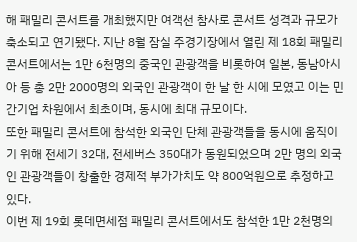해 패밀리 콘서트를 개최했지만 여객선 참사로 콘서트 성격과 규모가 축소되고 연기됐다. 지난 8월 잠실 주경기장에서 열린 제 18회 패밀리 콘서트에서는 1만 6천명의 중국인 관광객을 비롯하여 일본, 동남아시아 등 총 2만 2000명의 외국인 관광객이 한 날 한 시에 모였고 이는 민간기업 차원에서 최초이며, 동시에 최대 규모이다.
또한 패밀리 콘서트에 참석한 외국인 단체 관광객들을 동시에 움직이기 위해 전세기 32대, 전세버스 350대가 동원되었으며 2만 명의 외국인 관광객들이 창출한 경제적 부가가치도 약 800억원으로 추정하고 있다.
이번 제 19회 롯데면세점 패밀리 콘서트에서도 참석한 1만 2천명의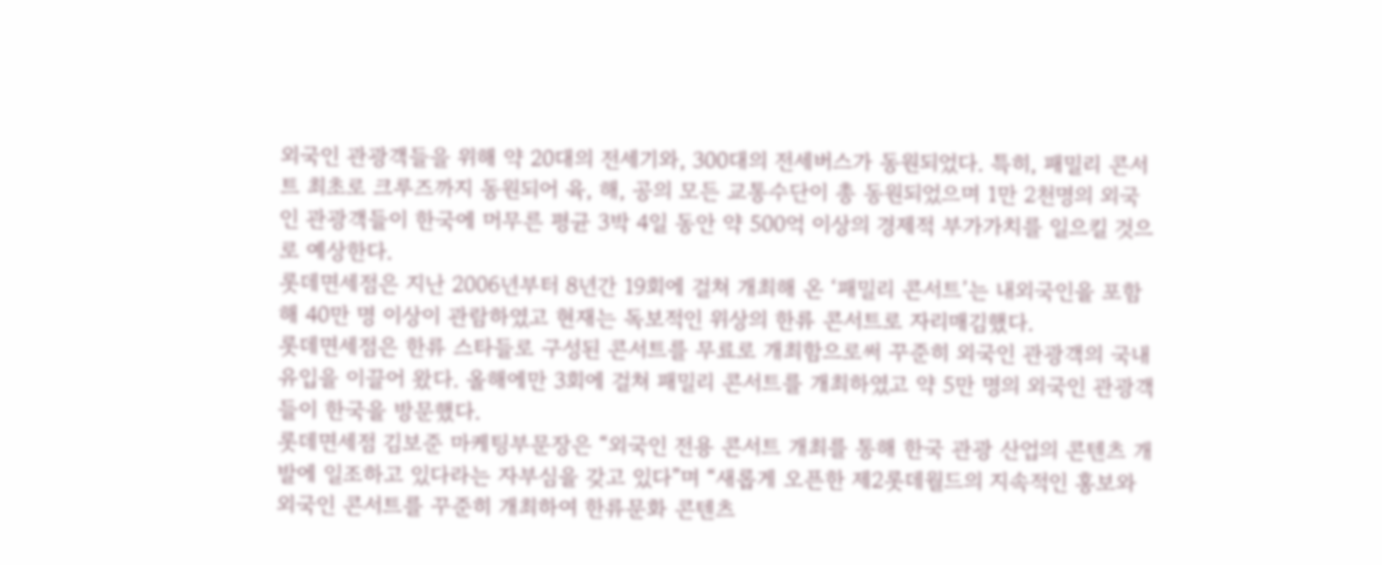외국인 관광객들을 위해 약 20대의 전세기와, 300대의 전세버스가 동원되었다. 특히, 패밀리 콘서트 최초로 크루즈까지 동원되어 육, 해, 공의 모든 교통수단이 총 동원되었으며 1만 2천명의 외국인 관광객들이 한국에 머무른 평균 3박 4일 동안 약 500억 이상의 경제적 부가가치를 일으킬 것으로 예상한다.
롯데면세점은 지난 2006년부터 8년간 19회에 걸쳐 개최해 온 ‘패밀리 콘서트’는 내외국인을 포함해 40만 명 이상이 관람하였고 현재는 독보적인 위상의 한류 콘서트로 자리매김했다.
롯데면세점은 한류 스타들로 구성된 콘서트를 무료로 개최함으로써 꾸준히 외국인 관광객의 국내 유입을 이끌어 왔다. 올해에만 3회에 걸쳐 패밀리 콘서트를 개최하였고 약 5만 명의 외국인 관광객들이 한국을 방문했다.
롯데면세점 김보준 마케팅부문장은 “외국인 전용 콘서트 개최를 통해 한국 관광 산업의 콘텐츠 개발에 일조하고 있다라는 자부심을 갖고 있다”며 “새롭게 오픈한 제2롯데월드의 지속적인 홍보와 외국인 콘서트를 꾸준히 개최하여 한류문화 콘텐츠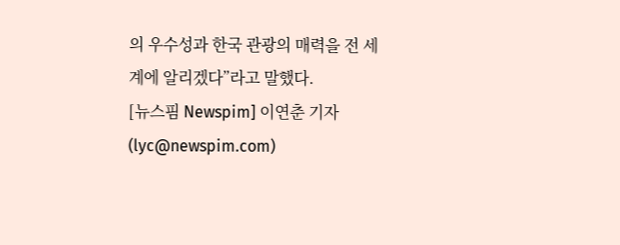의 우수성과 한국 관광의 매력을 전 세계에 알리겠다”라고 말했다.
[뉴스핌 Newspim] 이연춘 기자 (lyc@newspim.com)